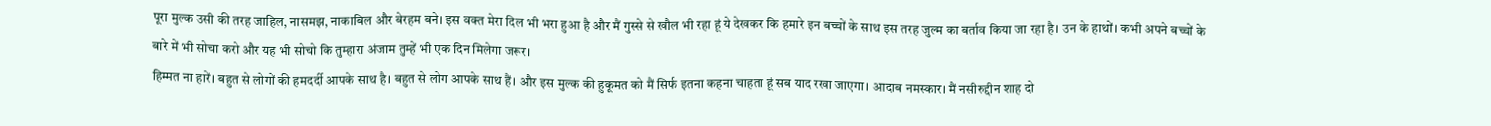पूरा मुल्क उसी की तरह जाहिल, नासमझ, नाकाबिल और बेरहम बने। इस वक्त मेरा दिल भी भरा हुआ है और मैं गुस्से से खौल भी रहा हूं ये देखकर कि हमारे इन बच्चों के साथ इस तरह जुल्म का बर्ताव किया जा रहा है। उन के हाथों। कभी अपने बच्चों के बारे में भी सोचा करो और यह भी सोचो कि तुम्हारा अंजाम तुम्हें भी एक दिन मिलेगा जरूर।
हिम्मत ना हारें। बहुत से लोगों की हमदर्दी आपके साथ है। बहुत से लोग आपके साथ हैं। और इस मुल्क की हुकूमत को मैं सिर्फ इतना कहना चाहता हूं सब याद रखा जाएगा। आदाब नमस्कार। मैं नसीरुद्दीन शाह दो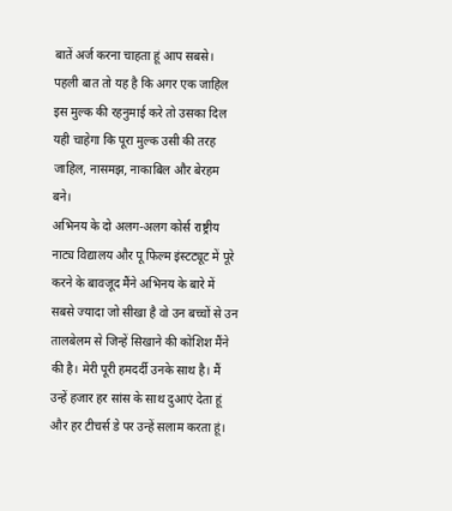बातें अर्ज करना चाहता हूं आप सबसे। पहली बात तो यह है कि अगर एक जाहिल इस मुल्क की रहनुमाई करे तो उसका दिल यही चाहेगा कि पूरा मुल्क उसी की तरह जाहिल, नासमझ, नाकाबिल और बेरहम बने।
अभिनय के दो अलग-अलग कोर्स राष्ट्रीय नाट्य विद्यालय और पू फिल्म इंस्टट्यूट में पूरे करने के बावजूद मैंने अभिनय के बारे में सबसे ज्यादा जो सीखा है वो उन बच्चों से उन तालबेलम से जिन्हें सिखाने की कोशिश मैंने की है। मेरी पूरी हमदर्दी उनके साथ है। मैं उन्हें हजार हर सांस के साथ दुआएं देता हूं और हर टीचर्स डे पर उन्हें सलाम करता हूं।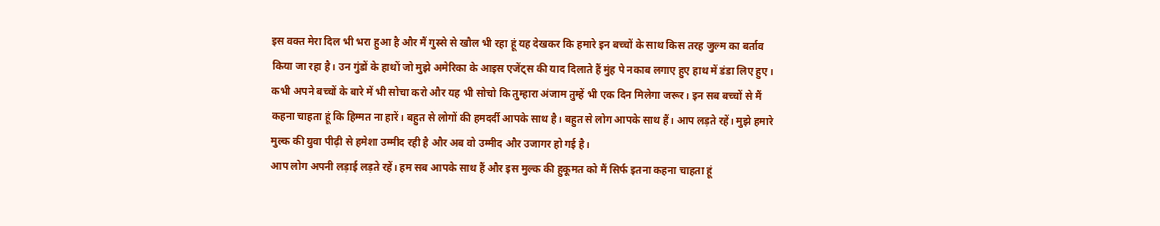इस वक्त मेरा दिल भी भरा हुआ है और मैं गुस्से से खौल भी रहा हूं यह देखकर कि हमारे इन बच्चों के साथ किस तरह जुल्म का बर्ताव किया जा रहा है। उन गुंडों के हाथों जो मुझे अमेरिका के आइस एजेंट्स की याद दिलाते हैं मुंह पे नकाब लगाए हुए हाथ में डंडा लिए हुए।
कभी अपने बच्चों के बारे में भी सोचा करो और यह भी सोचो कि तुम्हारा अंजाम तुम्हें भी एक दिन मिलेगा जरूर। इन सब बच्चों से मैं कहना चाहता हूं कि हिम्मत ना हारें। बहुत से लोगों की हमदर्दी आपके साथ है। बहुत से लोग आपके साथ हैं। आप लड़ते रहें। मुझे हमारे मुल्क की युवा पीढ़ी से हमेशा उम्मीद रही है और अब वो उम्मीद और उजागर हो गई है।
आप लोग अपनी लड़ाई लड़ते रहें। हम सब आपके साथ हैं और इस मुल्क की हुकूमत को मैं सिर्फ इतना कहना चाहता हूं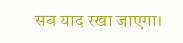सब याद रखा जाएगा।